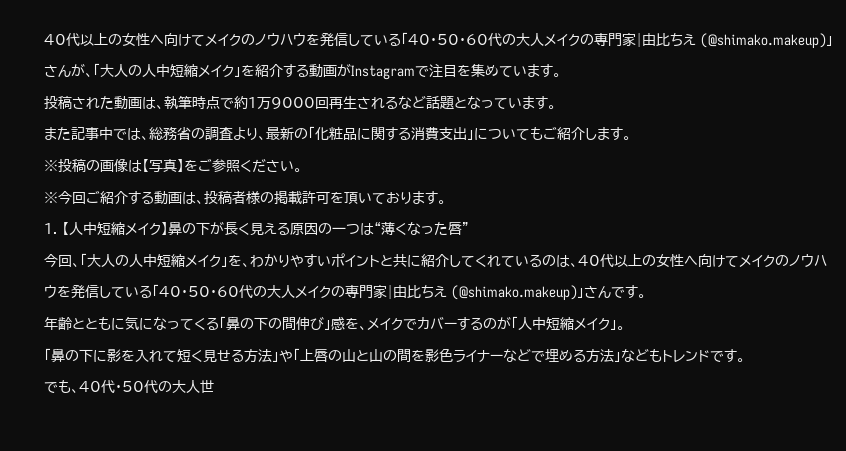40代以上の女性へ向けてメイクのノウハウを発信している「40・50・60代の大人メイクの専門家|由比ちえ (@shimako.makeup)」さんが、「大人の人中短縮メイク」を紹介する動画がInstagramで注目を集めています。
投稿された動画は、執筆時点で約1万9000回再生されるなど話題となっています。
また記事中では、総務省の調査より、最新の「化粧品に関する消費支出」についてもご紹介します。
※投稿の画像は【写真】をご参照ください。
※今回ご紹介する動画は、投稿者様の掲載許可を頂いております。
1. 【人中短縮メイク】鼻の下が長く見える原因の一つは“薄くなった唇”
今回、「大人の人中短縮メイク」を、わかりやすいポイントと共に紹介してくれているのは、40代以上の女性へ向けてメイクのノウハウを発信している「40・50・60代の大人メイクの専門家|由比ちえ (@shimako.makeup)」さんです。
年齢とともに気になってくる「鼻の下の間伸び」感を、メイクでカバーするのが「人中短縮メイク」。
「鼻の下に影を入れて短く見せる方法」や「上唇の山と山の間を影色ライナーなどで埋める方法」などもトレンドです。
でも、40代・50代の大人世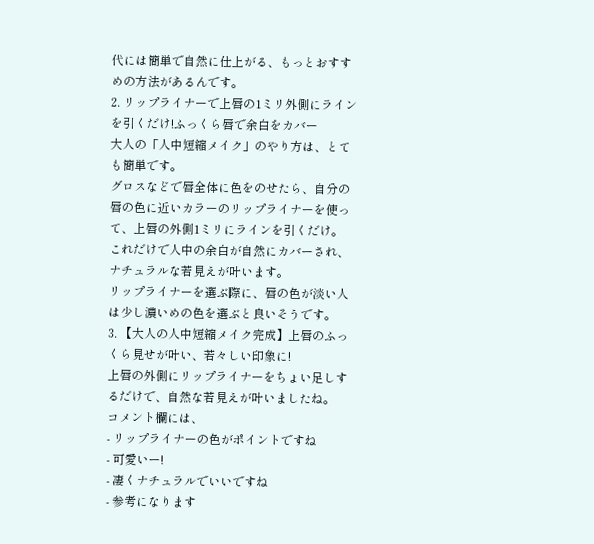代には簡単で自然に仕上がる、もっとおすすめの方法があるんです。
2. リップライナーで上唇の1ミリ外側にラインを引くだけ!ふっくら唇で余白をカバー
大人の「人中短縮メイク」のやり方は、とても簡単です。
グロスなどで唇全体に色をのせたら、自分の唇の色に近いカラーのリップライナーを使って、上唇の外側1ミリにラインを引くだけ。
これだけで人中の余白が自然にカバーされ、ナチュラルな若見えが叶います。
リップライナーを選ぶ際に、唇の色が淡い人は少し濃いめの色を選ぶと良いそうです。
3. 【大人の人中短縮メイク完成】上唇のふっくら見せが叶い、若々しい印象に!
上唇の外側にリップライナーをちょい足しするだけで、自然な若見えが叶いましたね。
コメント欄には、
- リップライナーの色がポイントですね
- 可愛いー!
- 凄くナチュラルでいいですね
- 参考になります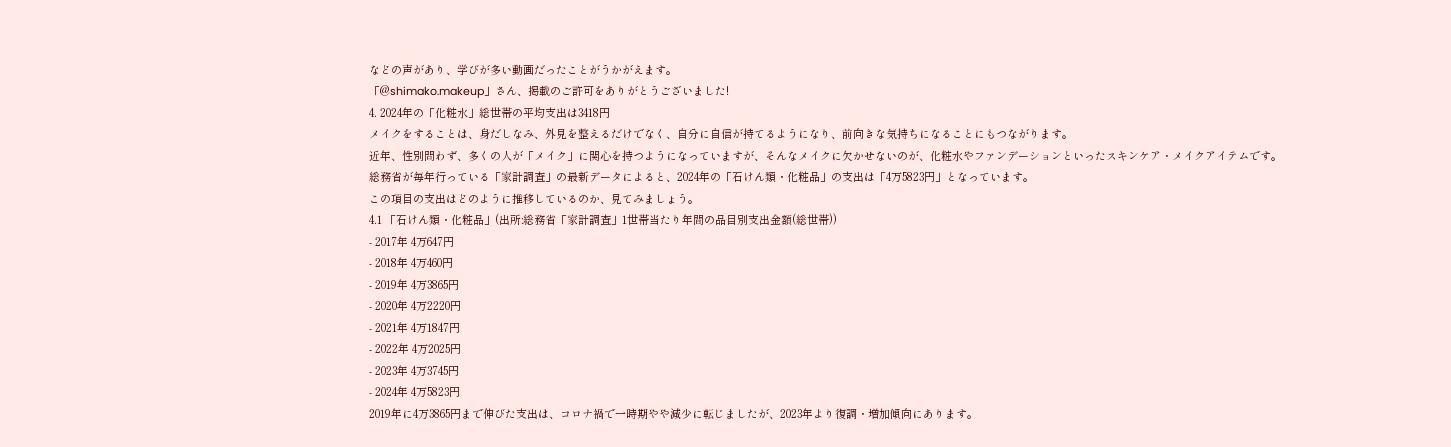などの声があり、学びが多い動画だったことがうかがえます。
「@shimako.makeup」さん、掲載のご許可をありがとうございました!
4. 2024年の「化粧水」総世帯の平均支出は3418円
メイクをすることは、身だしなみ、外見を整えるだけでなく、自分に自信が持てるようになり、前向きな気持ちになることにもつながります。
近年、性別問わず、多くの人が「メイク」に関心を持つようになっていますが、そんなメイクに欠かせないのが、化粧水やファンデーションといったスキンケア・メイクアイテムです。
総務省が毎年行っている「家計調査」の最新データによると、2024年の「石けん類・化粧品」の支出は「4万5823円」となっています。
この項目の支出はどのように推移しているのか、見てみましょう。
4.1 「石けん類・化粧品」(出所:総務省「家計調査」1世帯当たり年間の品目別支出金額(総世帯))
- 2017年 4万647円
- 2018年 4万460円
- 2019年 4万3865円
- 2020年 4万2220円
- 2021年 4万1847円
- 2022年 4万2025円
- 2023年 4万3745円
- 2024年 4万5823円
2019年に4万3865円まで伸びた支出は、コロナ禍で一時期やや減少に転じましたが、2023年より復調・増加傾向にあります。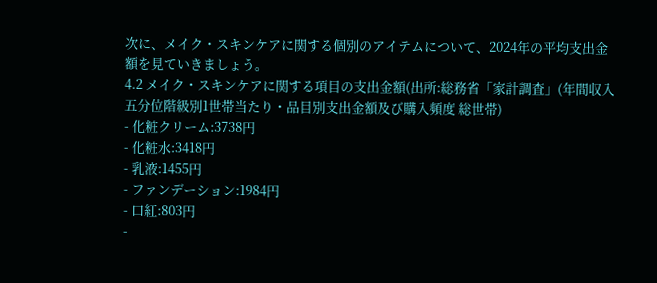次に、メイク・スキンケアに関する個別のアイテムについて、2024年の平均支出金額を見ていきましょう。
4.2 メイク・スキンケアに関する項目の支出金額(出所:総務省「家計調査」(年間収入五分位階級別1世帯当たり・品目別支出金額及び購入頻度 総世帯)
- 化粧クリーム:3738円
- 化粧水:3418円
- 乳液:1455円
- ファンデーション:1984円
- 口紅:803円
-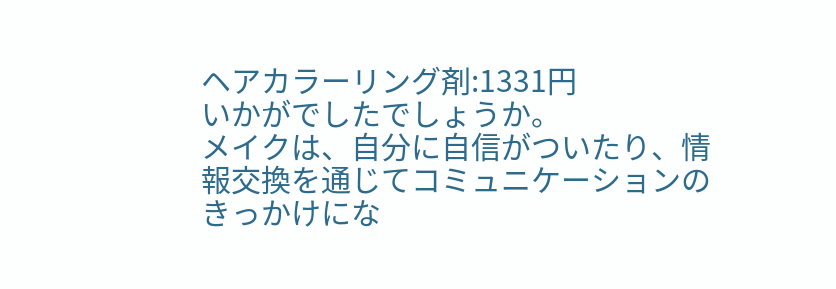ヘアカラーリング剤:1331円
いかがでしたでしょうか。
メイクは、自分に自信がついたり、情報交換を通じてコミュニケーションのきっかけにな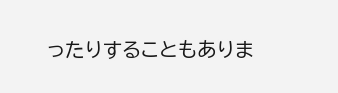ったりすることもありま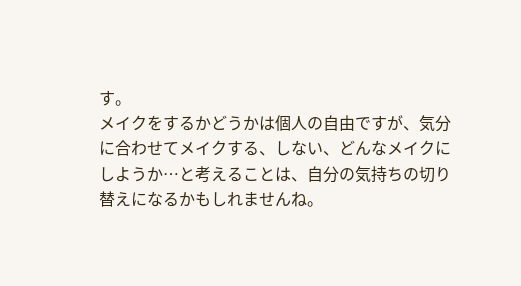す。
メイクをするかどうかは個人の自由ですが、気分に合わせてメイクする、しない、どんなメイクにしようか…と考えることは、自分の気持ちの切り替えになるかもしれませんね。